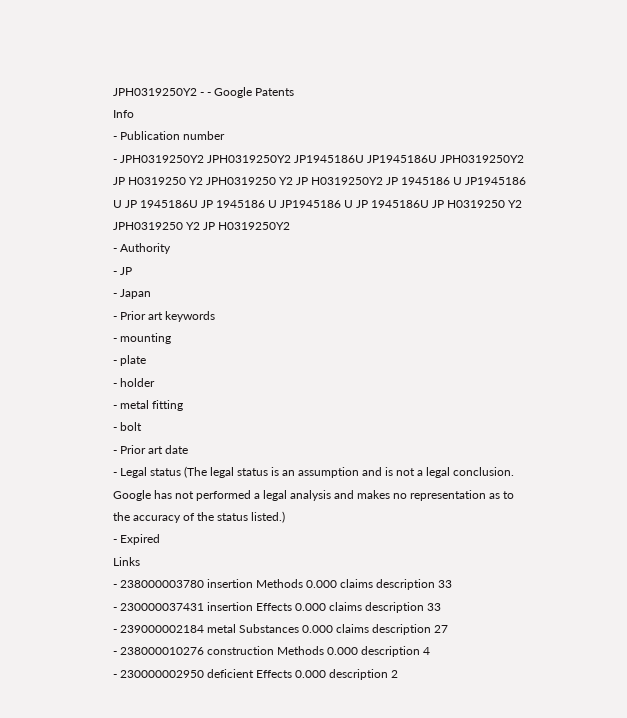JPH0319250Y2 - - Google Patents
Info
- Publication number
- JPH0319250Y2 JPH0319250Y2 JP1945186U JP1945186U JPH0319250Y2 JP H0319250 Y2 JPH0319250 Y2 JP H0319250Y2 JP 1945186 U JP1945186 U JP 1945186U JP 1945186 U JP1945186 U JP 1945186U JP H0319250 Y2 JPH0319250 Y2 JP H0319250Y2
- Authority
- JP
- Japan
- Prior art keywords
- mounting
- plate
- holder
- metal fitting
- bolt
- Prior art date
- Legal status (The legal status is an assumption and is not a legal conclusion. Google has not performed a legal analysis and makes no representation as to the accuracy of the status listed.)
- Expired
Links
- 238000003780 insertion Methods 0.000 claims description 33
- 230000037431 insertion Effects 0.000 claims description 33
- 239000002184 metal Substances 0.000 claims description 27
- 238000010276 construction Methods 0.000 description 4
- 230000002950 deficient Effects 0.000 description 2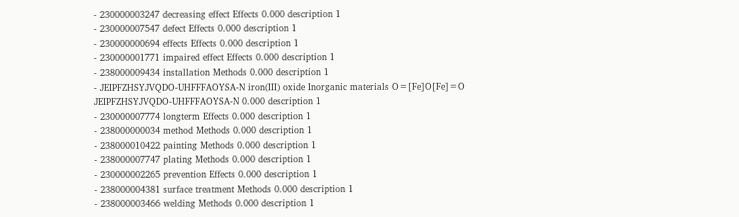- 230000003247 decreasing effect Effects 0.000 description 1
- 230000007547 defect Effects 0.000 description 1
- 230000000694 effects Effects 0.000 description 1
- 230000001771 impaired effect Effects 0.000 description 1
- 238000009434 installation Methods 0.000 description 1
- JEIPFZHSYJVQDO-UHFFFAOYSA-N iron(III) oxide Inorganic materials O=[Fe]O[Fe]=O JEIPFZHSYJVQDO-UHFFFAOYSA-N 0.000 description 1
- 230000007774 longterm Effects 0.000 description 1
- 238000000034 method Methods 0.000 description 1
- 238000010422 painting Methods 0.000 description 1
- 238000007747 plating Methods 0.000 description 1
- 230000002265 prevention Effects 0.000 description 1
- 238000004381 surface treatment Methods 0.000 description 1
- 238000003466 welding Methods 0.000 description 1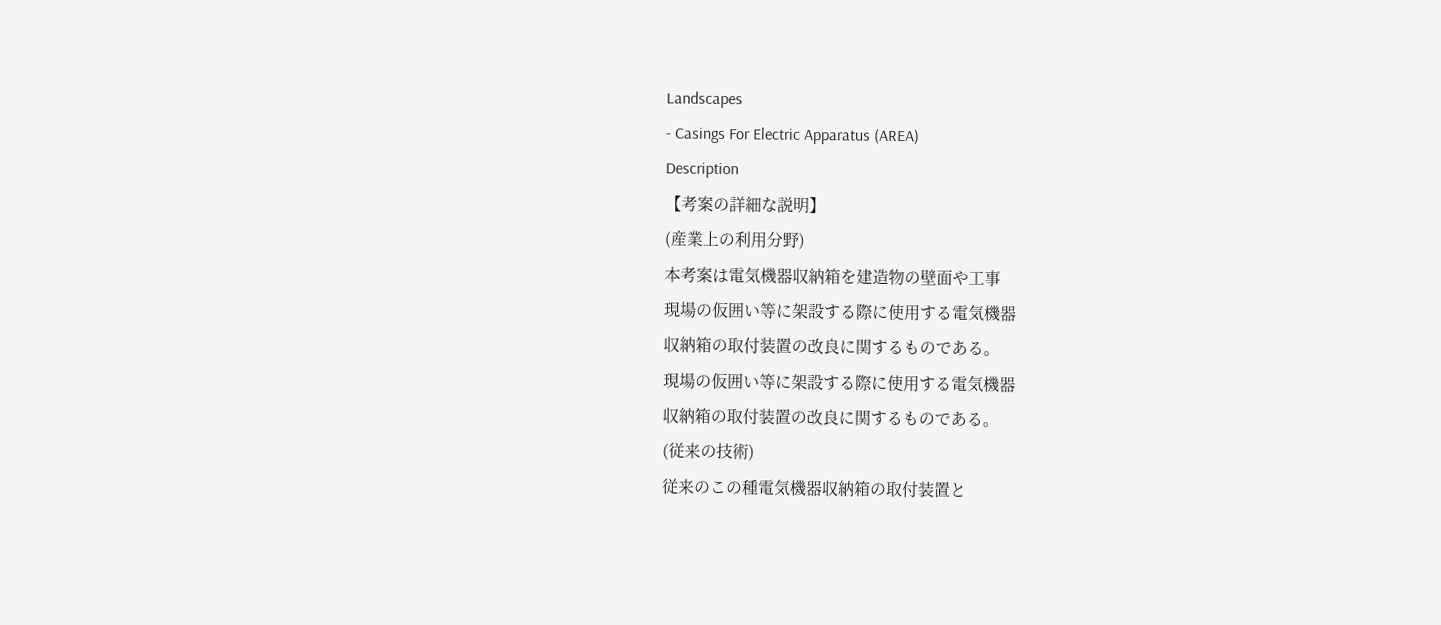Landscapes
- Casings For Electric Apparatus (AREA)
Description
【考案の詳細な説明】
(産業上の利用分野)
本考案は電気機器収納箱を建造物の壁面や工事
現場の仮囲い等に架設する際に使用する電気機器
収納箱の取付装置の改良に関するものである。
現場の仮囲い等に架設する際に使用する電気機器
収納箱の取付装置の改良に関するものである。
(従来の技術)
従来のこの種電気機器収納箱の取付装置と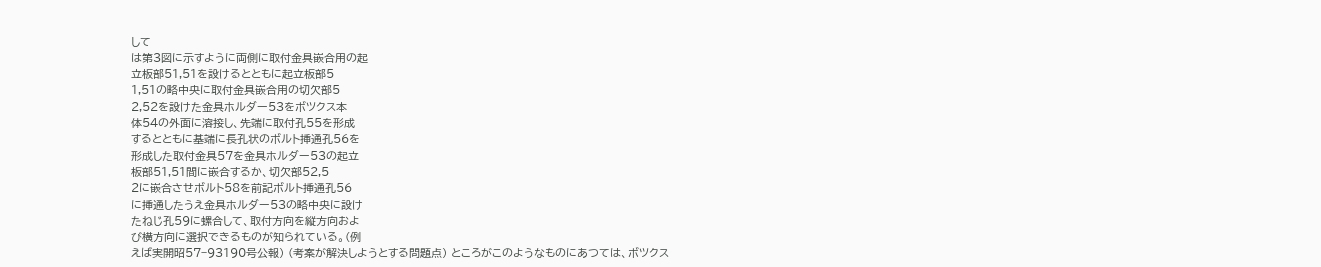して
は第3図に示すように両側に取付金具嵌合用の起
立板部51,51を設けるとともに起立板部5
1,51の略中央に取付金具嵌合用の切欠部5
2,52を設けた金具ホルダー53をボツクス本
体54の外面に溶接し、先端に取付孔55を形成
するとともに基端に長孔状のボルト挿通孔56を
形成した取付金具57を金具ホルダー53の起立
板部51,51間に嵌合するか、切欠部52,5
2に嵌合させボルト58を前記ボルト挿通孔56
に挿通したうえ金具ホルダー53の略中央に設け
たねじ孔59に螺合して、取付方向を縦方向およ
び横方向に選択できるものが知られている。(例
えば実開昭57−93190号公報) (考案が解決しようとする問題点) ところがこのようなものにあつては、ボツクス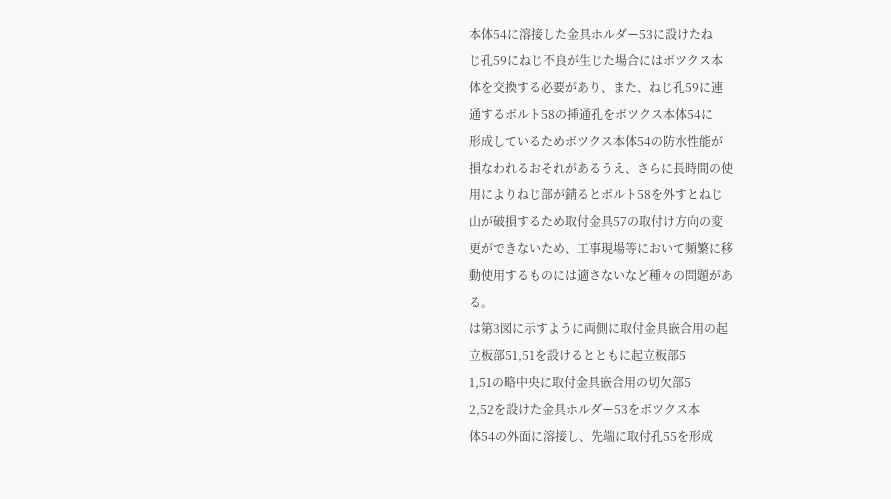本体54に溶接した金具ホルダー53に設けたね
じ孔59にねじ不良が生じた場合にはボツクス本
体を交換する必要があり、また、ねじ孔59に連
通するボルト58の挿通孔をボツクス本体54に
形成しているためボツクス本体54の防水性能が
損なわれるおそれがあるうえ、さらに長時間の使
用によりねじ部が錆るとボルト58を外すとねじ
山が破損するため取付金具57の取付け方向の変
更ができないため、工事現場等において頻繁に移
動使用するものには適さないなど種々の問題があ
る。
は第3図に示すように両側に取付金具嵌合用の起
立板部51,51を設けるとともに起立板部5
1,51の略中央に取付金具嵌合用の切欠部5
2,52を設けた金具ホルダー53をボツクス本
体54の外面に溶接し、先端に取付孔55を形成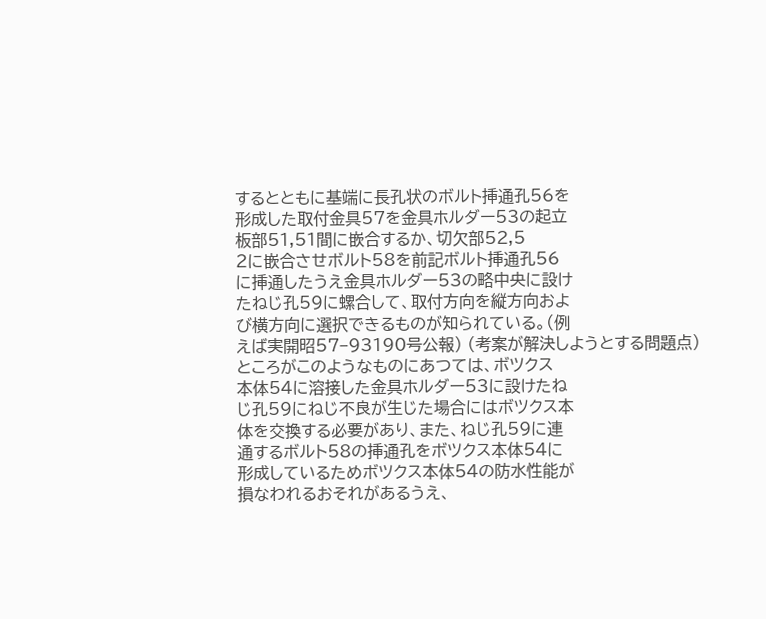するとともに基端に長孔状のボルト挿通孔56を
形成した取付金具57を金具ホルダー53の起立
板部51,51間に嵌合するか、切欠部52,5
2に嵌合させボルト58を前記ボルト挿通孔56
に挿通したうえ金具ホルダー53の略中央に設け
たねじ孔59に螺合して、取付方向を縦方向およ
び横方向に選択できるものが知られている。(例
えば実開昭57−93190号公報) (考案が解決しようとする問題点) ところがこのようなものにあつては、ボツクス
本体54に溶接した金具ホルダー53に設けたね
じ孔59にねじ不良が生じた場合にはボツクス本
体を交換する必要があり、また、ねじ孔59に連
通するボルト58の挿通孔をボツクス本体54に
形成しているためボツクス本体54の防水性能が
損なわれるおそれがあるうえ、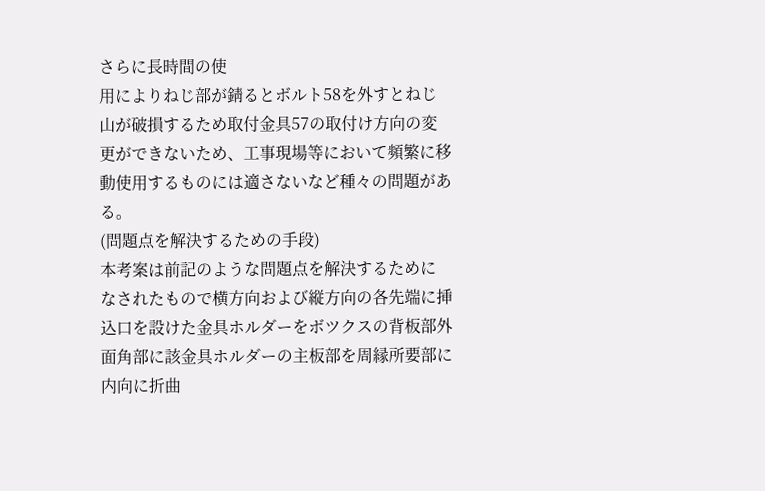さらに長時間の使
用によりねじ部が錆るとボルト58を外すとねじ
山が破損するため取付金具57の取付け方向の変
更ができないため、工事現場等において頻繁に移
動使用するものには適さないなど種々の問題があ
る。
(問題点を解決するための手段)
本考案は前記のような問題点を解決するために
なされたもので横方向および縦方向の各先端に挿
込口を設けた金具ホルダーをボツクスの背板部外
面角部に該金具ホルダーの主板部を周縁所要部に
内向に折曲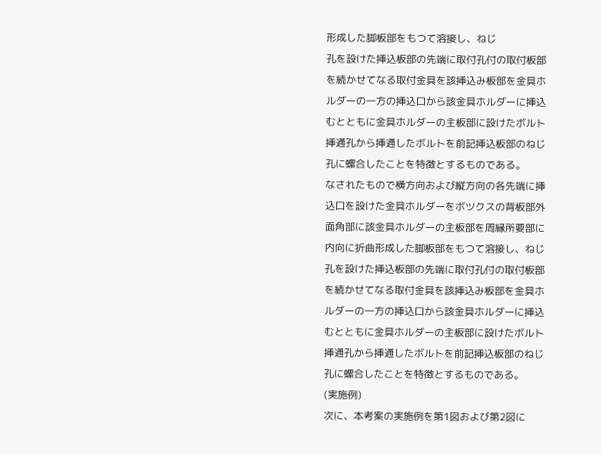形成した脚板部をもつて溶接し、ねじ
孔を設けた挿込板部の先端に取付孔付の取付板部
を続かせてなる取付金具を該挿込み板部を金具ホ
ルダーの一方の挿込口から該金具ホルダーに挿込
むとともに金具ホルダーの主板部に設けたボルト
挿通孔から挿通したボルトを前記挿込板部のねじ
孔に螺合したことを特徴とするものである。
なされたもので横方向および縦方向の各先端に挿
込口を設けた金具ホルダーをボツクスの背板部外
面角部に該金具ホルダーの主板部を周縁所要部に
内向に折曲形成した脚板部をもつて溶接し、ねじ
孔を設けた挿込板部の先端に取付孔付の取付板部
を続かせてなる取付金具を該挿込み板部を金具ホ
ルダーの一方の挿込口から該金具ホルダーに挿込
むとともに金具ホルダーの主板部に設けたボルト
挿通孔から挿通したボルトを前記挿込板部のねじ
孔に螺合したことを特徴とするものである。
(実施例)
次に、本考案の実施例を第1図および第2図に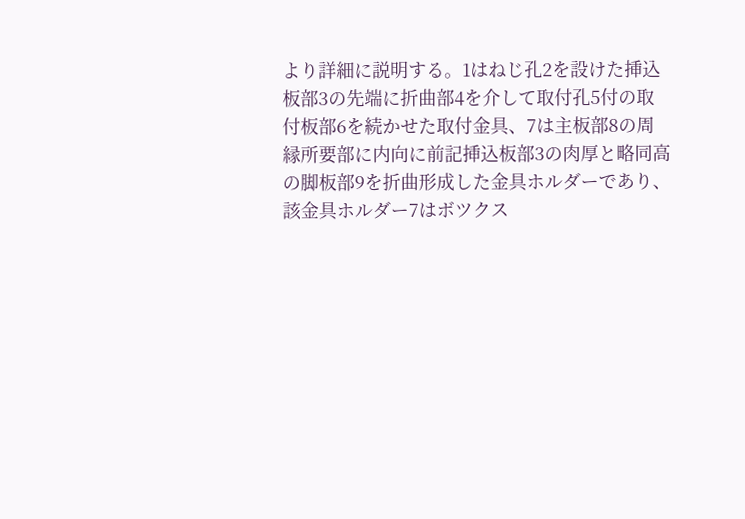より詳細に説明する。1はねじ孔2を設けた挿込
板部3の先端に折曲部4を介して取付孔5付の取
付板部6を続かせた取付金具、7は主板部8の周
縁所要部に内向に前記挿込板部3の肉厚と略同高
の脚板部9を折曲形成した金具ホルダーであり、
該金具ホルダー7はボツクス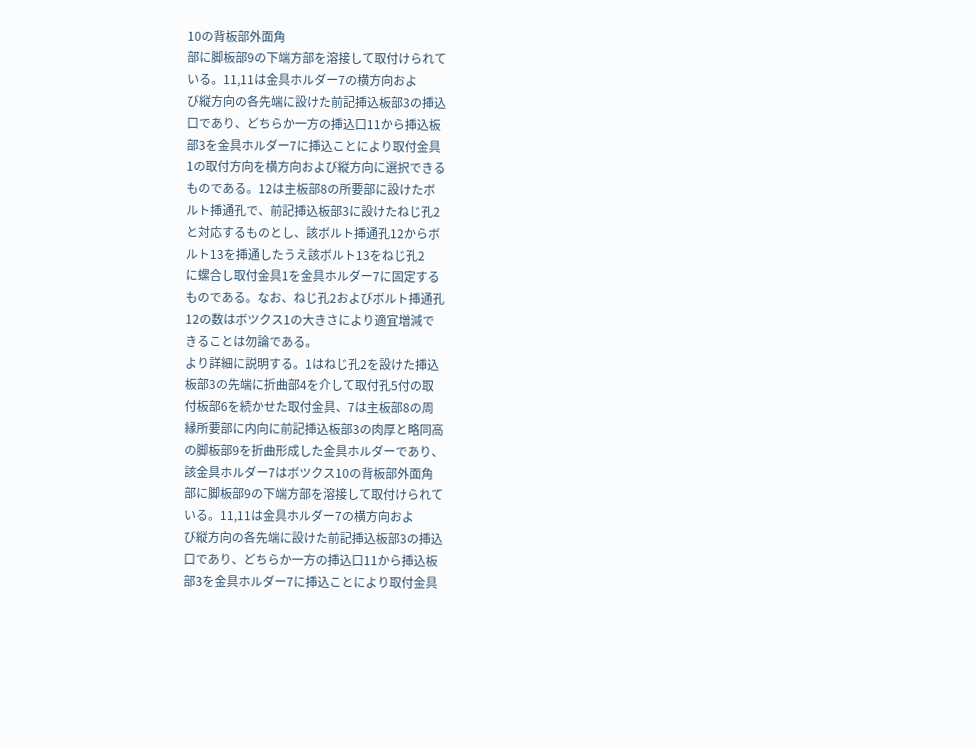10の背板部外面角
部に脚板部9の下端方部を溶接して取付けられて
いる。11,11は金具ホルダー7の横方向およ
び縦方向の各先端に設けた前記挿込板部3の挿込
口であり、どちらか一方の挿込口11から挿込板
部3を金具ホルダー7に挿込ことにより取付金具
1の取付方向を横方向および縦方向に選択できる
ものである。12は主板部8の所要部に設けたボ
ルト挿通孔で、前記挿込板部3に設けたねじ孔2
と対応するものとし、該ボルト挿通孔12からボ
ルト13を挿通したうえ該ボルト13をねじ孔2
に螺合し取付金具1を金具ホルダー7に固定する
ものである。なお、ねじ孔2およびボルト挿通孔
12の数はボツクス1の大きさにより適宜増減で
きることは勿論である。
より詳細に説明する。1はねじ孔2を設けた挿込
板部3の先端に折曲部4を介して取付孔5付の取
付板部6を続かせた取付金具、7は主板部8の周
縁所要部に内向に前記挿込板部3の肉厚と略同高
の脚板部9を折曲形成した金具ホルダーであり、
該金具ホルダー7はボツクス10の背板部外面角
部に脚板部9の下端方部を溶接して取付けられて
いる。11,11は金具ホルダー7の横方向およ
び縦方向の各先端に設けた前記挿込板部3の挿込
口であり、どちらか一方の挿込口11から挿込板
部3を金具ホルダー7に挿込ことにより取付金具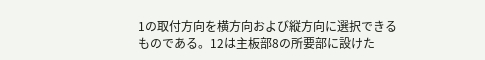1の取付方向を横方向および縦方向に選択できる
ものである。12は主板部8の所要部に設けた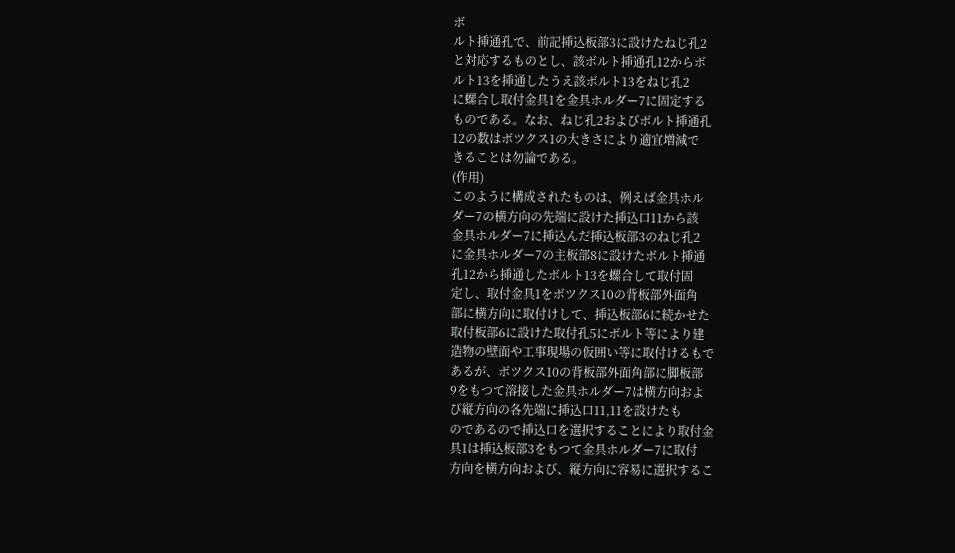ボ
ルト挿通孔で、前記挿込板部3に設けたねじ孔2
と対応するものとし、該ボルト挿通孔12からボ
ルト13を挿通したうえ該ボルト13をねじ孔2
に螺合し取付金具1を金具ホルダー7に固定する
ものである。なお、ねじ孔2およびボルト挿通孔
12の数はボツクス1の大きさにより適宜増減で
きることは勿論である。
(作用)
このように構成されたものは、例えば金具ホル
ダー7の横方向の先端に設けた挿込口11から該
金具ホルダー7に挿込んだ挿込板部3のねじ孔2
に金具ホルダー7の主板部8に設けたボルト挿通
孔12から挿通したボルト13を螺合して取付固
定し、取付金具1をボツクス10の背板部外面角
部に横方向に取付けして、挿込板部6に続かせた
取付板部6に設けた取付孔5にボルト等により建
造物の壁面や工事現場の仮囲い等に取付けるもで
あるが、ボツクス10の背板部外面角部に脚板部
9をもつて溶接した金具ホルダー7は横方向およ
び縦方向の各先端に挿込口11,11を設けたも
のであるので挿込口を選択することにより取付金
具1は挿込板部3をもつて金具ホルダー7に取付
方向を横方向および、縦方向に容易に選択するこ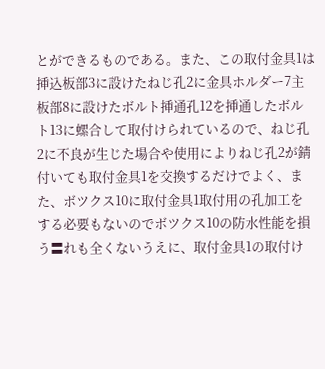とができるものである。また、この取付金具1は
挿込板部3に設けたねじ孔2に金具ホルダー7主
板部8に設けたボルト挿通孔12を挿通したボル
ト13に螺合して取付けられているので、ねじ孔
2に不良が生じた場合や使用によりねじ孔2が錆
付いても取付金具1を交換するだけでよく、ま
た、ボツクス10に取付金具1取付用の孔加工を
する必要もないのでボツクス10の防水性能を損
う〓れも全くないうえに、取付金具1の取付け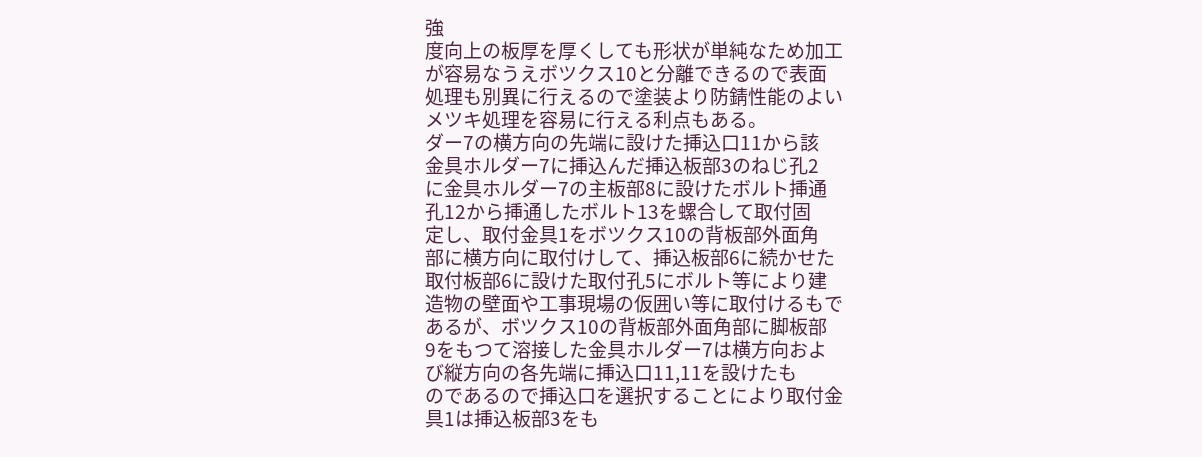強
度向上の板厚を厚くしても形状が単純なため加工
が容易なうえボツクス10と分離できるので表面
処理も別異に行えるので塗装より防錆性能のよい
メツキ処理を容易に行える利点もある。
ダー7の横方向の先端に設けた挿込口11から該
金具ホルダー7に挿込んだ挿込板部3のねじ孔2
に金具ホルダー7の主板部8に設けたボルト挿通
孔12から挿通したボルト13を螺合して取付固
定し、取付金具1をボツクス10の背板部外面角
部に横方向に取付けして、挿込板部6に続かせた
取付板部6に設けた取付孔5にボルト等により建
造物の壁面や工事現場の仮囲い等に取付けるもで
あるが、ボツクス10の背板部外面角部に脚板部
9をもつて溶接した金具ホルダー7は横方向およ
び縦方向の各先端に挿込口11,11を設けたも
のであるので挿込口を選択することにより取付金
具1は挿込板部3をも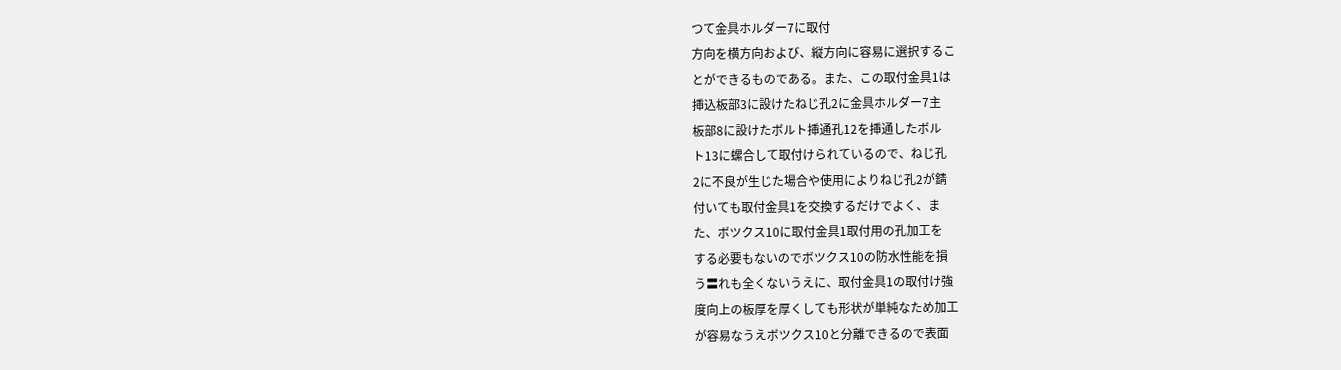つて金具ホルダー7に取付
方向を横方向および、縦方向に容易に選択するこ
とができるものである。また、この取付金具1は
挿込板部3に設けたねじ孔2に金具ホルダー7主
板部8に設けたボルト挿通孔12を挿通したボル
ト13に螺合して取付けられているので、ねじ孔
2に不良が生じた場合や使用によりねじ孔2が錆
付いても取付金具1を交換するだけでよく、ま
た、ボツクス10に取付金具1取付用の孔加工を
する必要もないのでボツクス10の防水性能を損
う〓れも全くないうえに、取付金具1の取付け強
度向上の板厚を厚くしても形状が単純なため加工
が容易なうえボツクス10と分離できるので表面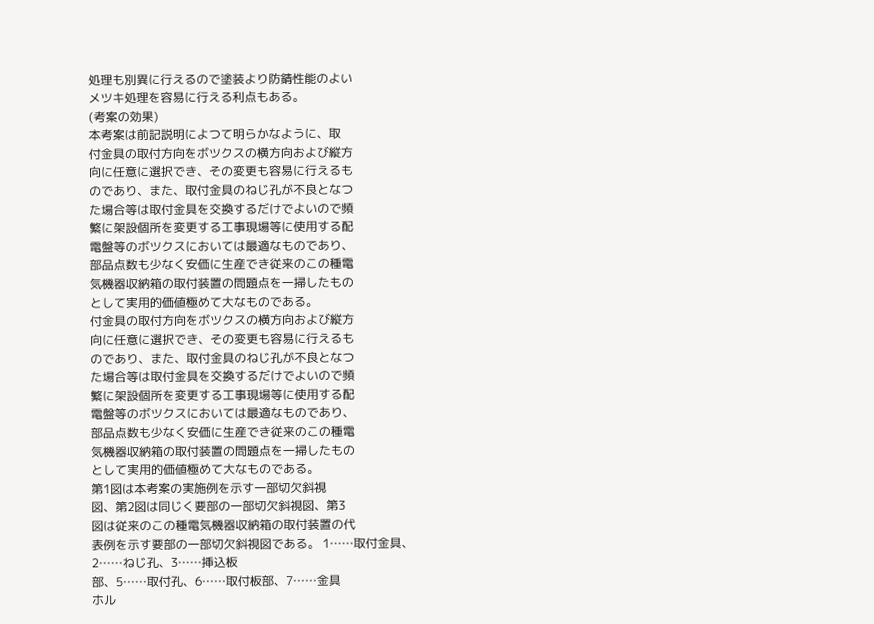処理も別異に行えるので塗装より防錆性能のよい
メツキ処理を容易に行える利点もある。
(考案の効果)
本考案は前記説明によつて明らかなように、取
付金具の取付方向をボツクスの横方向および縦方
向に任意に選択でき、その変更も容易に行えるも
のであり、また、取付金具のねじ孔が不良となつ
た場合等は取付金具を交換するだけでよいので頻
繁に架設個所を変更する工事現場等に使用する配
電盤等のボツクスにおいては最適なものであり、
部品点数も少なく安価に生産でき従来のこの種電
気機器収納箱の取付装置の問題点を一掃したもの
として実用的価値極めて大なものである。
付金具の取付方向をボツクスの横方向および縦方
向に任意に選択でき、その変更も容易に行えるも
のであり、また、取付金具のねじ孔が不良となつ
た場合等は取付金具を交換するだけでよいので頻
繁に架設個所を変更する工事現場等に使用する配
電盤等のボツクスにおいては最適なものであり、
部品点数も少なく安価に生産でき従来のこの種電
気機器収納箱の取付装置の問題点を一掃したもの
として実用的価値極めて大なものである。
第1図は本考案の実施例を示す一部切欠斜視
図、第2図は同じく要部の一部切欠斜視図、第3
図は従来のこの種電気機器収納箱の取付装置の代
表例を示す要部の一部切欠斜視図である。 1……取付金具、2……ねじ孔、3……挿込板
部、5……取付孔、6……取付板部、7……金具
ホル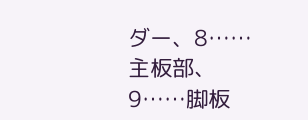ダー、8……主板部、9……脚板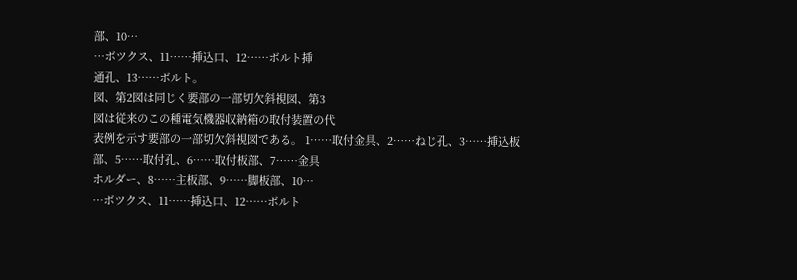部、10…
…ボツクス、11……挿込口、12……ボルト挿
通孔、13……ボルト。
図、第2図は同じく要部の一部切欠斜視図、第3
図は従来のこの種電気機器収納箱の取付装置の代
表例を示す要部の一部切欠斜視図である。 1……取付金具、2……ねじ孔、3……挿込板
部、5……取付孔、6……取付板部、7……金具
ホルダー、8……主板部、9……脚板部、10…
…ボツクス、11……挿込口、12……ボルト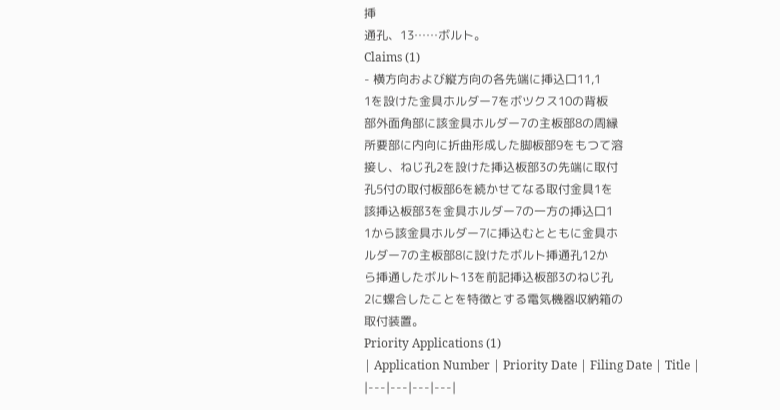挿
通孔、13……ボルト。
Claims (1)
- 横方向および縦方向の各先端に挿込口11,1
1を設けた金具ホルダー7をボツクス10の背板
部外面角部に該金具ホルダー7の主板部8の周縁
所要部に内向に折曲形成した脚板部9をもつて溶
接し、ねじ孔2を設けた挿込板部3の先端に取付
孔5付の取付板部6を続かせてなる取付金具1を
該挿込板部3を金具ホルダー7の一方の挿込口1
1から該金具ホルダー7に挿込むとともに金具ホ
ルダー7の主板部8に設けたボルト挿通孔12か
ら挿通したボルト13を前記挿込板部3のねじ孔
2に螺合したことを特徴とする電気機器収納箱の
取付装置。
Priority Applications (1)
| Application Number | Priority Date | Filing Date | Title |
|---|---|---|---|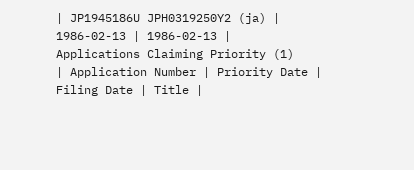| JP1945186U JPH0319250Y2 (ja) | 1986-02-13 | 1986-02-13 |
Applications Claiming Priority (1)
| Application Number | Priority Date | Filing Date | Title |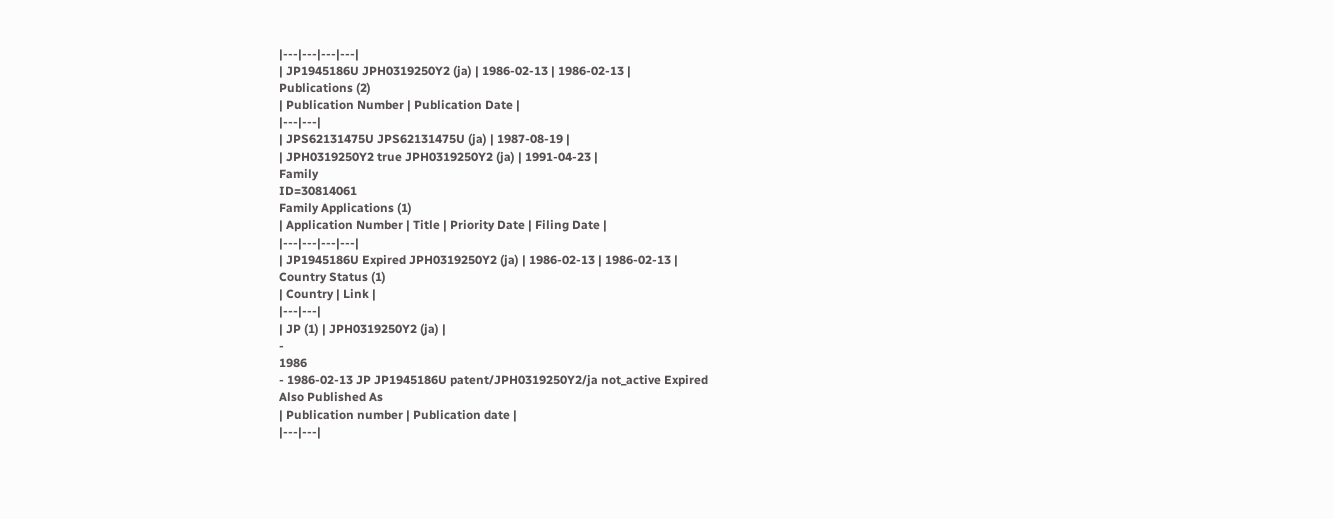|---|---|---|---|
| JP1945186U JPH0319250Y2 (ja) | 1986-02-13 | 1986-02-13 |
Publications (2)
| Publication Number | Publication Date |
|---|---|
| JPS62131475U JPS62131475U (ja) | 1987-08-19 |
| JPH0319250Y2 true JPH0319250Y2 (ja) | 1991-04-23 |
Family
ID=30814061
Family Applications (1)
| Application Number | Title | Priority Date | Filing Date |
|---|---|---|---|
| JP1945186U Expired JPH0319250Y2 (ja) | 1986-02-13 | 1986-02-13 |
Country Status (1)
| Country | Link |
|---|---|
| JP (1) | JPH0319250Y2 (ja) |
-
1986
- 1986-02-13 JP JP1945186U patent/JPH0319250Y2/ja not_active Expired
Also Published As
| Publication number | Publication date |
|---|---|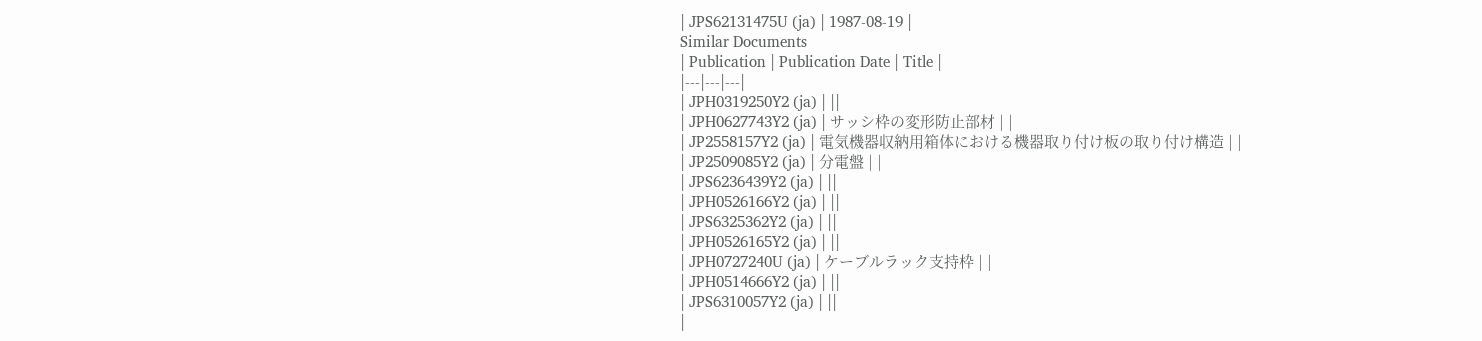| JPS62131475U (ja) | 1987-08-19 |
Similar Documents
| Publication | Publication Date | Title |
|---|---|---|
| JPH0319250Y2 (ja) | ||
| JPH0627743Y2 (ja) | サッシ枠の変形防止部材 | |
| JP2558157Y2 (ja) | 電気機器収納用箱体における機器取り付け板の取り付け構造 | |
| JP2509085Y2 (ja) | 分電盤 | |
| JPS6236439Y2 (ja) | ||
| JPH0526166Y2 (ja) | ||
| JPS6325362Y2 (ja) | ||
| JPH0526165Y2 (ja) | ||
| JPH0727240U (ja) | ケーブルラック支持枠 | |
| JPH0514666Y2 (ja) | ||
| JPS6310057Y2 (ja) | ||
|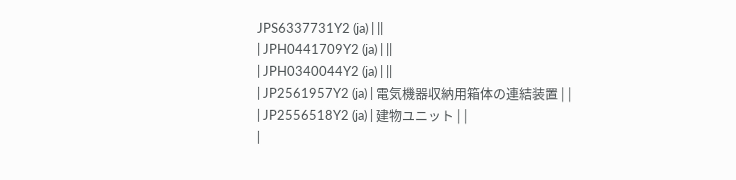JPS6337731Y2 (ja) | ||
| JPH0441709Y2 (ja) | ||
| JPH0340044Y2 (ja) | ||
| JP2561957Y2 (ja) | 電気機器収納用箱体の連結装置 | |
| JP2556518Y2 (ja) | 建物ユニット | |
|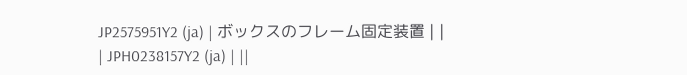JP2575951Y2 (ja) | ボックスのフレーム固定装置 | |
| JPH0238157Y2 (ja) | ||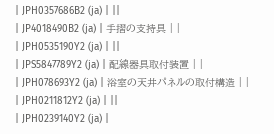| JPH0357686B2 (ja) | ||
| JP4018490B2 (ja) | 手摺の支持具 | |
| JPH0535190Y2 (ja) | ||
| JPS5847789Y2 (ja) | 配線器具取付装置 | |
| JPH078693Y2 (ja) | 浴室の天井パネルの取付構造 | |
| JPH0211812Y2 (ja) | ||
| JPH0239140Y2 (ja) |